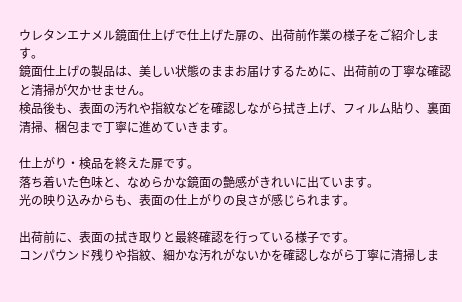ウレタンエナメル鏡面仕上げで仕上げた扉の、出荷前作業の様子をご紹介します。
鏡面仕上げの製品は、美しい状態のままお届けするために、出荷前の丁寧な確認と清掃が欠かせません。
検品後も、表面の汚れや指紋などを確認しながら拭き上げ、フィルム貼り、裏面清掃、梱包まで丁寧に進めていきます。

仕上がり・検品を終えた扉です。
落ち着いた色味と、なめらかな鏡面の艶感がきれいに出ています。
光の映り込みからも、表面の仕上がりの良さが感じられます。

出荷前に、表面の拭き取りと最終確認を行っている様子です。
コンパウンド残りや指紋、細かな汚れがないかを確認しながら丁寧に清掃しま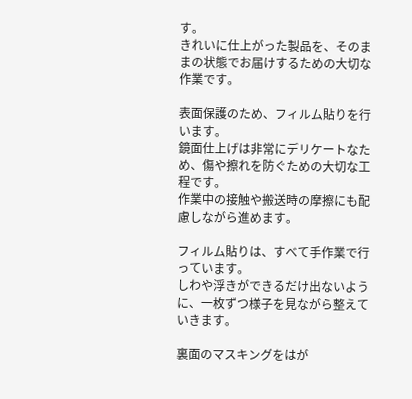す。
きれいに仕上がった製品を、そのままの状態でお届けするための大切な作業です。

表面保護のため、フィルム貼りを行います。
鏡面仕上げは非常にデリケートなため、傷や擦れを防ぐための大切な工程です。
作業中の接触や搬送時の摩擦にも配慮しながら進めます。

フィルム貼りは、すべて手作業で行っています。
しわや浮きができるだけ出ないように、一枚ずつ様子を見ながら整えていきます。

裏面のマスキングをはが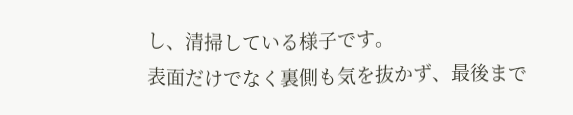し、清掃している様子です。
表面だけでなく裏側も気を抜かず、最後まで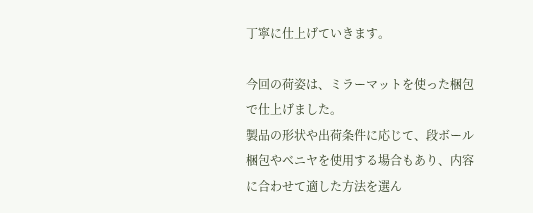丁寧に仕上げていきます。

今回の荷姿は、ミラーマットを使った梱包で仕上げました。
製品の形状や出荷条件に応じて、段ボール梱包やベニヤを使用する場合もあり、内容に合わせて適した方法を選ん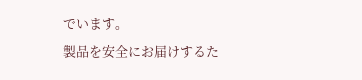でいます。
製品を安全にお届けするた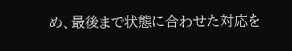め、最後まで状態に合わせた対応を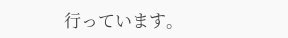行っています。